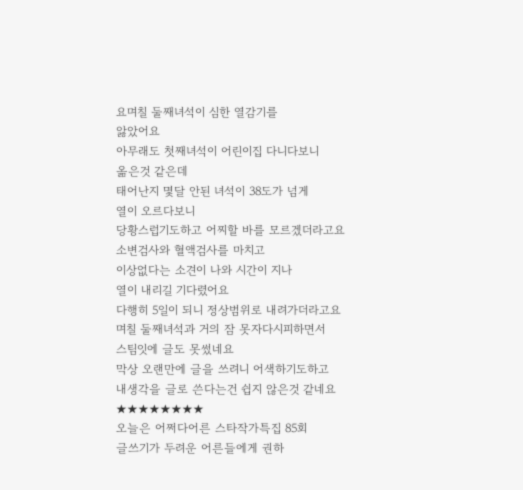요며칠 둘째녀석이 심한 열감기를
앓았어요
아무래도 첫째녀석이 어린이집 다니다보니
옮은것 같은데
태어난지 몇달 안된 녀석이 38도가 넘게
열이 오르다보니
당황스럽기도하고 어찌할 바를 모르겠더라고요
소변검사와 혈액검사를 마치고
이상없다는 소견이 나와 시간이 지나
열이 내리길 기다렸어요
다행히 5일이 되니 정상범위로 내려가더라고요
며칠 둘째녀석과 거의 잠 못자다시피하면서
스팀잇에 글도 못썼네요
막상 오랜만에 글을 쓰려니 어색하기도하고
내생각을 글로 쓴다는건 쉽지 않은것 같네요
★★★★★★★★
오늘은 어쩌다어른 스타작가특집 85회
글쓰기가 두려운 어른들에게 권하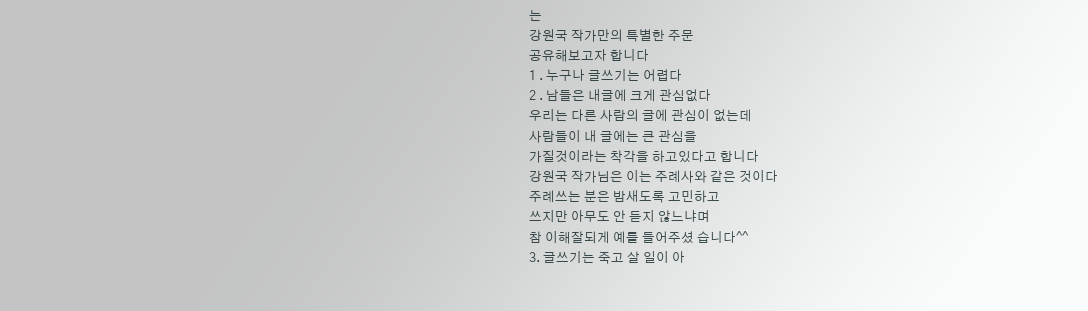는
강원국 작가만의 특별한 주문
공유해보고자 합니다
1 . 누구나 글쓰기는 어렵다
2 . 남들은 내글에 크게 관심없다
우리는 다른 사람의 글에 관심이 없는데
사람들이 내 글에는 큰 관심을
가질것이라는 착각을 하고있다고 합니다
강원국 작가님은 이는 주례사와 같은 것이다
주례쓰는 분은 밤새도록 고민하고
쓰지만 아무도 안 듣지 않느냐며
참 이해잘되게 예를 들어주셨 습니다^^
3. 글쓰기는 죽고 살 일이 아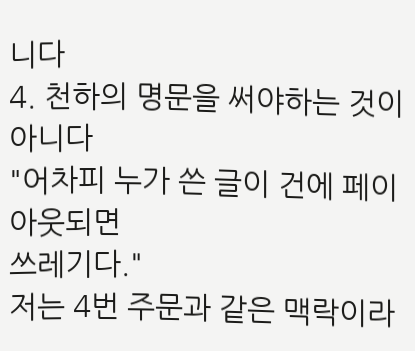니다
4. 천하의 명문을 써야하는 것이 아니다
"어차피 누가 쓴 글이 건에 페이아웃되면
쓰레기다."
저는 4번 주문과 같은 맥락이라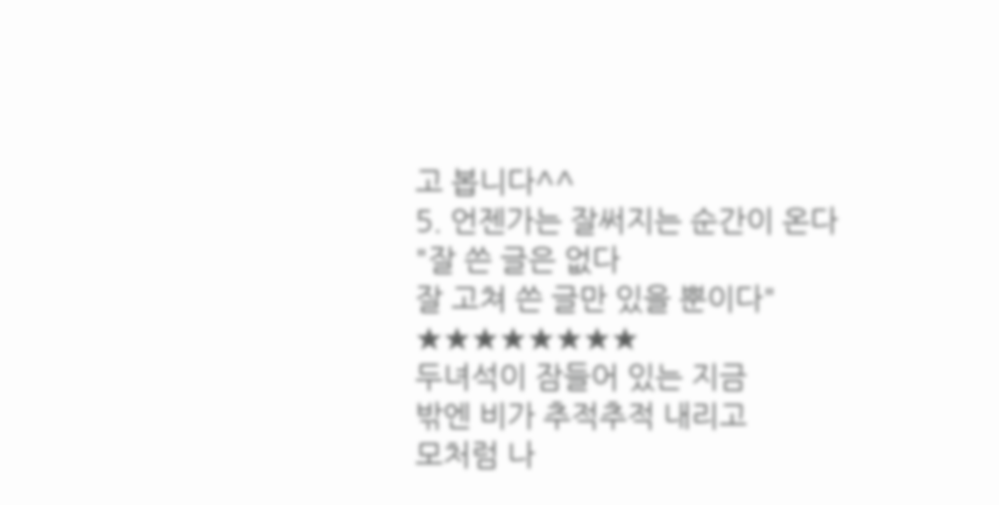고 봅니다^^
5. 언젠가는 잘써지는 순간이 온다
"잘 쓴 글은 없다
잘 고쳐 쓴 글만 있을 뿐이다"
★★★★★★★★
두녀석이 잠들어 있는 지금
밖엔 비가 추적추적 내리고
모처럼 나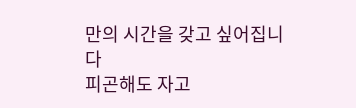만의 시간을 갖고 싶어집니다
피곤해도 자고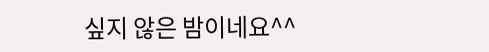싶지 않은 밤이네요^^